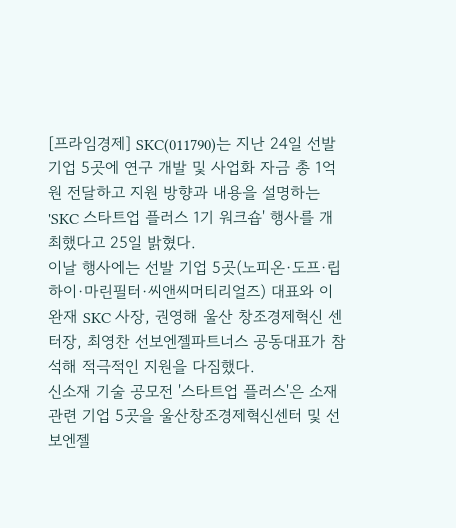[프라임경제] SKC(011790)는 지난 24일 선발 기업 5곳에 연구 개발 및 사업화 자금 총 1억원 전달하고 지원 방향과 내용을 설명하는 'SKC 스타트업 플러스 1기 워크숍' 행사를 개최했다고 25일 밝혔다.
이날 행사에는 선발 기업 5곳(노피온·도프·립하이·마린필터·씨앤씨머티리얼즈) 대표와 이완재 SKC 사장, 권영해 울산 창조경제혁신 센터장, 최영찬 선보엔젤파트너스 공동대표가 참석해 적극적인 지원을 다짐했다.
신소재 기술 공모전 '스타트업 플러스'은 소재 관련 기업 5곳을 울산창조경제혁신센터 및 선보엔젤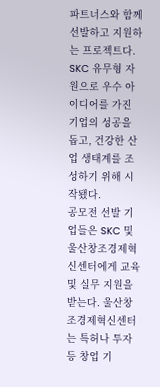파트너스와 함께 선발하고 지원하는 프로젝트다. SKC 유무형 자원으로 우수 아이디어를 가진 기업의 성공을 돕고, 건강한 산업 생태계를 조성하기 위해 시작됐다.
공모전 선발 기업들은 SKC 및 울산창조경제혁신센터에게 교육 및 실무 지원을 받는다. 울산창조경제혁신센터는 특허나 투자 등 창업 기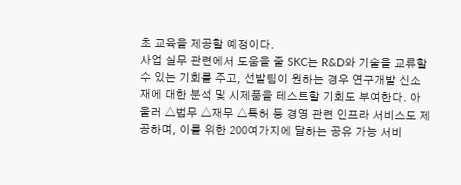초 교육을 제공할 예정이다.
사업 실무 관련에서 도움을 줄 SKC는 R&D와 기술을 교류할 수 있는 기회를 주고, 선발팀이 원하는 경우 연구개발 신소재에 대한 분석 및 시제품을 테스트할 기회도 부여한다. 아울러 △법무 △재무 △특허 등 경영 관련 인프라 서비스도 제공하며, 이를 위한 200여가지에 달하는 공유 가능 서비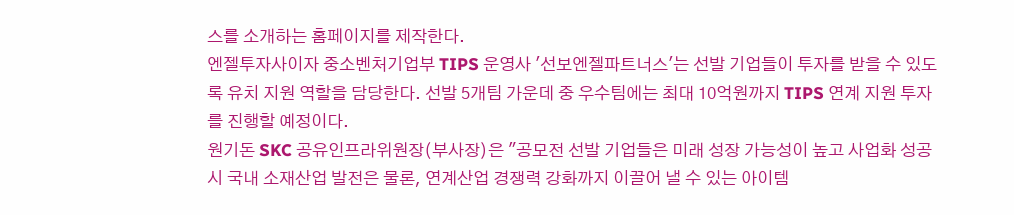스를 소개하는 홈페이지를 제작한다.
엔젤투자사이자 중소벤처기업부 TIPS 운영사 '선보엔젤파트너스'는 선발 기업들이 투자를 받을 수 있도록 유치 지원 역할을 담당한다. 선발 5개팀 가운데 중 우수팀에는 최대 10억원까지 TIPS 연계 지원 투자를 진행할 예정이다.
원기돈 SKC 공유인프라위원장(부사장)은 "공모전 선발 기업들은 미래 성장 가능성이 높고 사업화 성공시 국내 소재산업 발전은 물론, 연계산업 경쟁력 강화까지 이끌어 낼 수 있는 아이템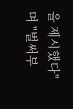을 제시했다"며 "벌써부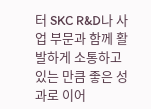터 SKC R&D나 사업 부문과 함께 활발하게 소통하고 있는 만큼 좋은 성과로 이어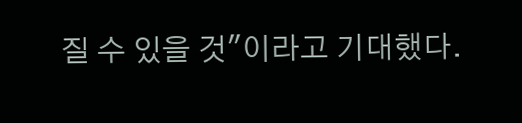질 수 있을 것"이라고 기대했다.